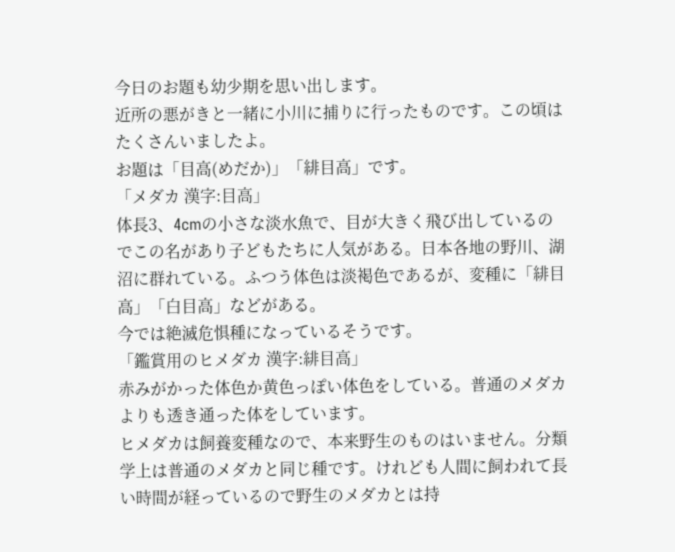今日のお題も幼少期を思い出します。
近所の悪がきと一緒に小川に捕りに行ったものです。この頃はたくさんいましたよ。
お題は「目高(めだか)」「緋目高」です。
「メダカ 漢字:目高」
体長3、4cmの小さな淡水魚で、目が大きく飛び出しているのでこの名があり子どもたちに人気がある。日本各地の野川、湖沼に群れている。ふつう体色は淡褐色であるが、変種に「緋目高」「白目高」などがある。
今では絶滅危惧種になっているそうです。
「鑑賞用のヒメダカ 漢字:緋目高」
赤みがかった体色か黄色っぽい体色をしている。普通のメダカよりも透き通った体をしています。
ヒメダカは飼養変種なので、本来野生のものはいません。分類学上は普通のメダカと同じ種です。けれども人間に飼われて長い時間が経っているので野生のメダカとは持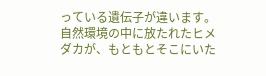っている遺伝子が違います。
自然環境の中に放たれたヒメダカが、もともとそこにいた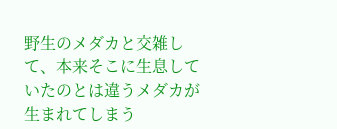野生のメダカと交雑して、本来そこに生息していたのとは違うメダカが生まれてしまう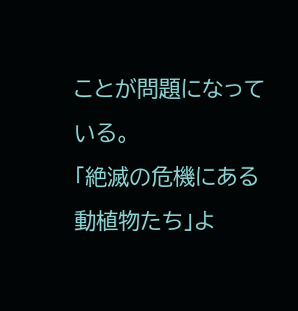ことが問題になっている。
「絶滅の危機にある動植物たち」よ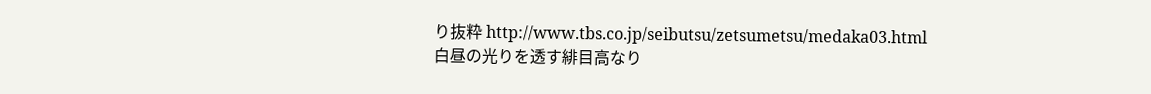り抜粋 http://www.tbs.co.jp/seibutsu/zetsumetsu/medaka03.html
白昼の光りを透す緋目高なり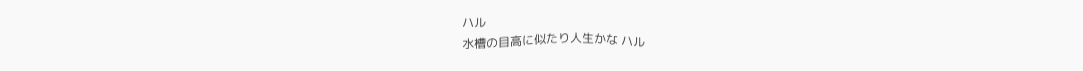ハル
水槽の目高に似たり人生かな ハル